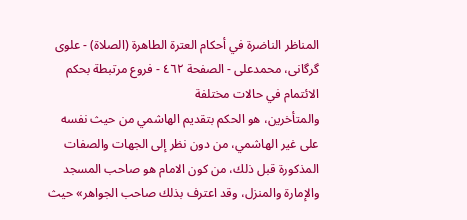المناظر الناضرة في أحکام العترة الطاهرة (الصلاة) - علوی گرگانی، محمدعلی - الصفحة ٤٦٢ - فروع مرتبطة بحكم الائتمام في حالات مختلفة
والمتأخرين، هو الحكم بتقديم الهاشمي من حيث نفسه على غير الهاشمي، من دون نظر إلى الجهات والصفات المذكورة قبل ذلك، من كون الامام هو صاحب المسجد والإمارة والمنزل، وقد اعترف بذلك صاحب الجواهر» حيث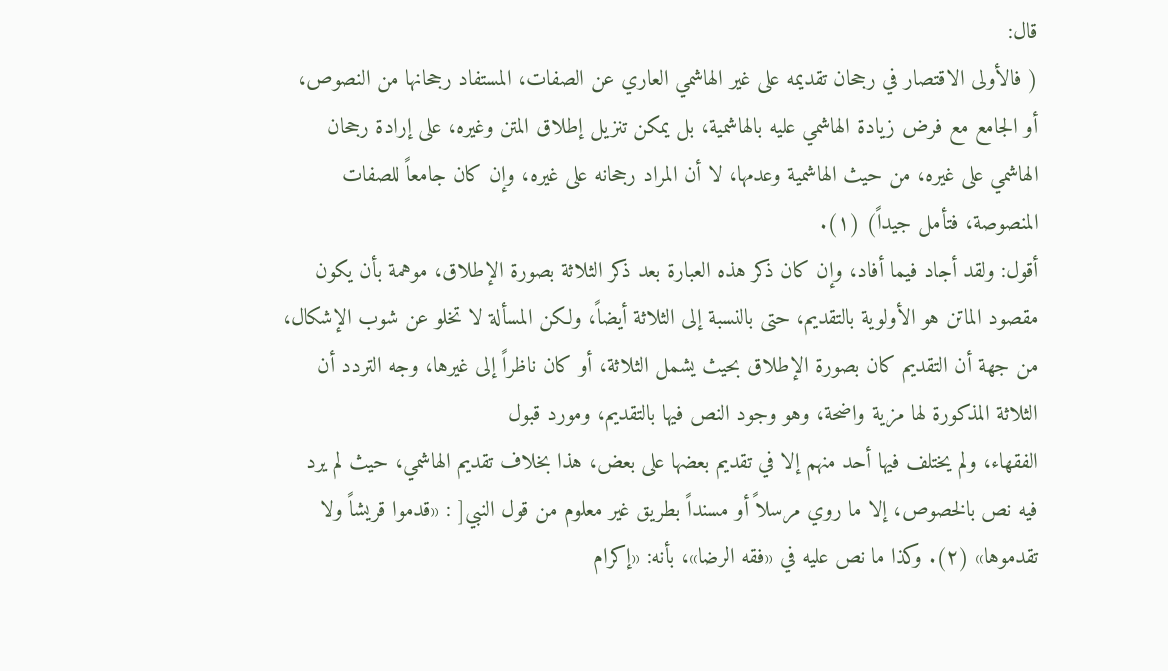قال:
( فالأولى الاقتصار في رجحان تقديمه على غير الهاشمي العاري عن الصفات، المستفاد رجحانها من النصوص، أو الجامع مع فرض زيادة الهاشمي عليه بالهاشمية، بل يمكن تنزيل إطلاق المتن وغيره، على إرادة رجحان الهاشمي على غيره، من حيث الهاشمية وعدمها، لا أن المراد رجحانه على غيره، وإن كان جامعاً للصفات المنصوصة، فتأمل جيداً) (١).
أقول: ولقد أجاد فيما أفاد، وإن كان ذكر هذه العبارة بعد ذكر الثلاثة بصورة الإطلاق، موهمة بأن يكون مقصود الماتن هو الأولوية بالتقديم، حتى بالنسبة إلى الثلاثة أيضاً، ولكن المسألة لا تخلو عن شوب الإشكال، من جهة أن التقديم كان بصورة الإطلاق بحيث يشمل الثلاثة، أو كان ناظراً إلى غيرها، وجه التردد أن الثلاثة المذكورة لها مزية واضحة، وهو وجود النص فيها بالتقديم، ومورد قبول
الفقهاء، ولم يختلف فيها أحد منهم إلا في تقديم بعضها على بعض، هذا بخلاف تقديم الهاشمي، حيث لم يرد فيه نص بالخصوص، إلا ما روي مرسلاً أو مسنداً بطريق غير معلوم من قول النبي[ : «قدموا قريشاً ولا تقدموها» (٢). وكذا ما نص عليه في «فقه الرضا»، بأنه: «إكرام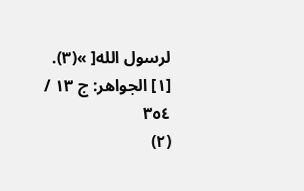لرسول الله[ »(٣).
[١] الجواهر: ج ١٣ / ٣٥٤
(٢)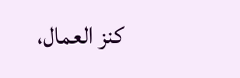كنز العمال،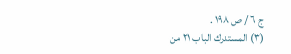ج ٦ / ص ١٩٨ .
(٣) المستدرك الباب ٢١ من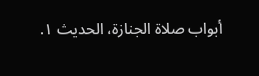أبواب صلاة الجنازة، الحديث ١.